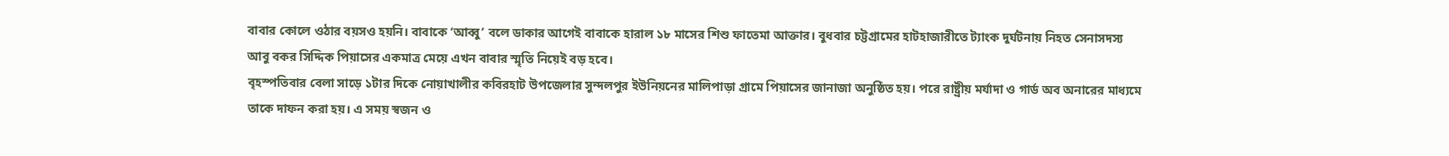বাবার কোলে ওঠার বয়সও হয়নি। বাবাকে ‘আব্বু’ বলে ডাকার আগেই বাবাকে হারাল ১৮ মাসের শিশু ফাতেমা আক্তার। বুধবার চট্টগ্রামের হাটহাজারীতে ট্যাংক দুর্ঘটনায় নিহত সেনাসদস্য আবু বকর সিদ্দিক পিয়াসের একমাত্র মেয়ে এখন বাবার স্মৃতি নিয়েই বড় হবে।
বৃহস্পতিবার বেলা সাড়ে ১টার দিকে নোয়াখালীর কবিরহাট উপজেলার সুন্দলপুর ইউনিয়নের মালিপাড়া গ্রামে পিয়াসের জানাজা অনুষ্ঠিত হয়। পরে রাষ্ট্রীয় মর্যাদা ও গার্ড অব অনারের মাধ্যমে তাকে দাফন করা হয়। এ সময় স্বজন ও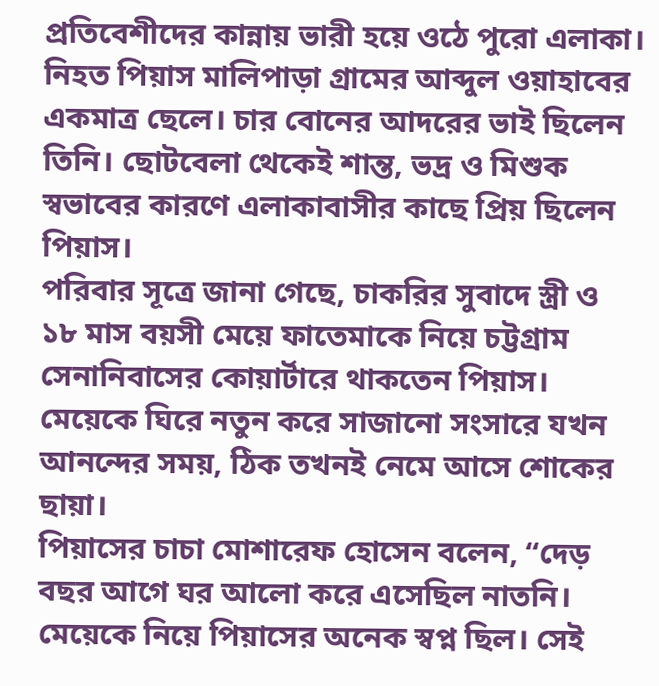প্রতিবেশীদের কান্নায় ভারী হয়ে ওঠে পুরো এলাকা।
নিহত পিয়াস মালিপাড়া গ্রামের আব্দুল ওয়াহাবের একমাত্র ছেলে। চার বোনের আদরের ভাই ছিলেন তিনি। ছোটবেলা থেকেই শান্ত, ভদ্র ও মিশুক স্বভাবের কারণে এলাকাবাসীর কাছে প্রিয় ছিলেন পিয়াস।
পরিবার সূত্রে জানা গেছে, চাকরির সুবাদে স্ত্রী ও ১৮ মাস বয়সী মেয়ে ফাতেমাকে নিয়ে চট্টগ্রাম সেনানিবাসের কোয়ার্টারে থাকতেন পিয়াস। মেয়েকে ঘিরে নতুন করে সাজানো সংসারে যখন আনন্দের সময়, ঠিক তখনই নেমে আসে শোকের ছায়া।
পিয়াসের চাচা মোশারেফ হোসেন বলেন, “দেড় বছর আগে ঘর আলো করে এসেছিল নাতনি। মেয়েকে নিয়ে পিয়াসের অনেক স্বপ্ন ছিল। সেই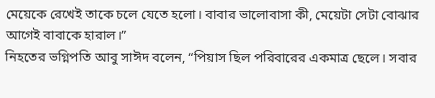মেয়েকে রেখেই তাকে চলে যেতে হলো। বাবার ভালোবাসা কী, মেয়েটা সেটা বোঝার আগেই বাবাকে হারাল।”
নিহতের ভগ্নিপতি আবু সাঈদ বলেন, “পিয়াস ছিল পরিবারের একমাত্র ছেলে। সবার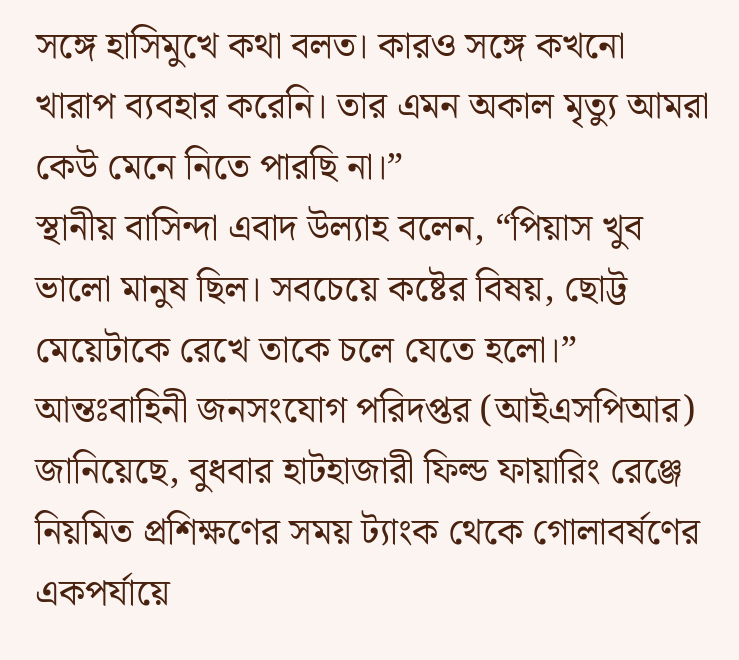সঙ্গে হাসিমুখে কথা বলত। কারও সঙ্গে কখনো খারাপ ব্যবহার করেনি। তার এমন অকাল মৃত্যু আমরা কেউ মেনে নিতে পারছি না।”
স্থানীয় বাসিন্দা এবাদ উল্যাহ বলেন, “পিয়াস খুব ভালো মানুষ ছিল। সবচেয়ে কষ্টের বিষয়, ছোট্ট মেয়েটাকে রেখে তাকে চলে যেতে হলো।”
আন্তঃবাহিনী জনসংযোগ পরিদপ্তর (আইএসপিআর) জানিয়েছে, বুধবার হাটহাজারী ফিল্ড ফায়ারিং রেঞ্জে নিয়মিত প্রশিক্ষণের সময় ট্যাংক থেকে গোলাবর্ষণের একপর্যায়ে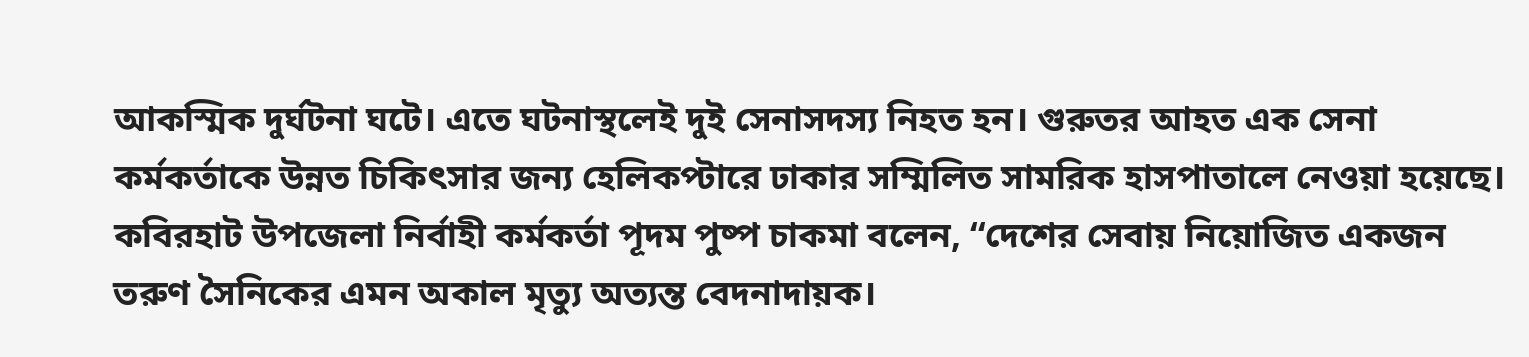আকস্মিক দুর্ঘটনা ঘটে। এতে ঘটনাস্থলেই দুই সেনাসদস্য নিহত হন। গুরুতর আহত এক সেনা কর্মকর্তাকে উন্নত চিকিৎসার জন্য হেলিকপ্টারে ঢাকার সম্মিলিত সামরিক হাসপাতালে নেওয়া হয়েছে।
কবিরহাট উপজেলা নির্বাহী কর্মকর্তা পূদম পুষ্প চাকমা বলেন, “দেশের সেবায় নিয়োজিত একজন তরুণ সৈনিকের এমন অকাল মৃত্যু অত্যন্ত বেদনাদায়ক।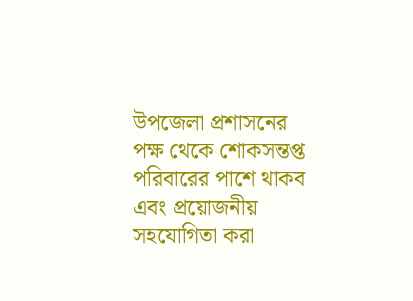উপজেলা প্রশাসনের পক্ষ থেকে শোকসন্তপ্ত পরিবারের পাশে থাকব এবং প্রয়োজনীয় সহযোগিতা করা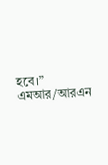হবে।”
এমআর/আরএন